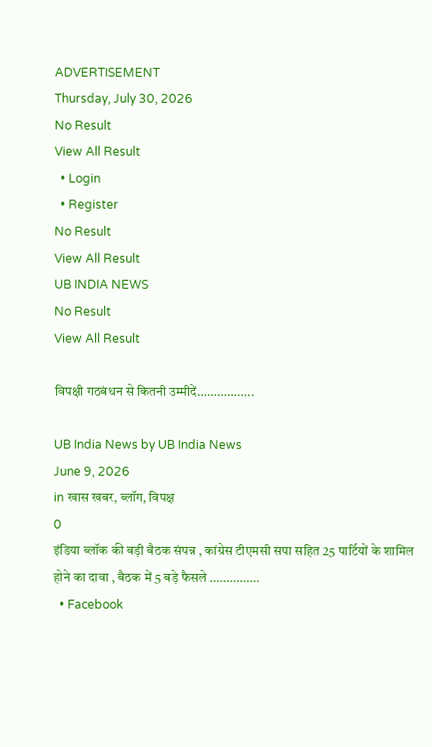ADVERTISEMENT
Thursday, July 30, 2026
No Result
View All Result
  • Login
  • Register
No Result
View All Result
UB INDIA NEWS
No Result
View All Result

विपक्षी गठबंधन से कितनी उम्मीदें……………..

UB India News by UB India News
June 9, 2026
in खास खबर, ब्लॉग, विपक्ष
0
इंडिया ब्लॉक की बड़ी बैठक संपन्न , कांग्रेस टीएमसी सपा सहित 25 पार्टियों के शामिल होने का दावा , बैठक में 5 बड़े फैसले ……………
  • Facebook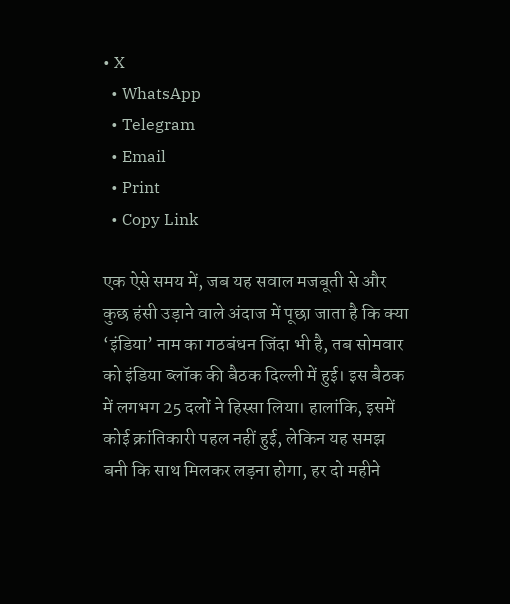• X
  • WhatsApp
  • Telegram
  • Email
  • Print
  • Copy Link

एक ऐसे समय में, जब यह सवाल मजबूती से और कुछ हंसी उड़ाने वाले अंदाज में पूछा जाता है कि क्या ‘इंडिया’ नाम का गठबंधन जिंदा भी है, तब सोमवार को इंडिया ब्लॉक की बैठक दिल्ली में हुई। इस बैठक में लगभग 25 दलों ने हिस्सा लिया। हालांकि, इसमें कोई क्रांतिकारी पहल नहीं हुई, लेकिन यह समझ बनी कि साथ मिलकर लड़ना होगा, हर दो महीने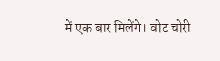में एक बार मिलेंगे। वोट चोरी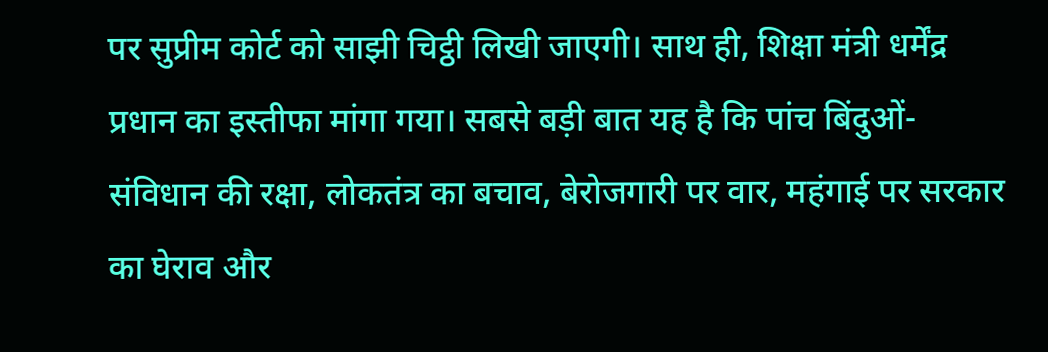पर सुप्रीम कोर्ट को साझी चिट्ठी लिखी जाएगी। साथ ही, शिक्षा मंत्री धर्मेंद्र प्रधान का इस्तीफा मांगा गया। सबसे बड़ी बात यह है कि पांच बिंदुओं- संविधान की रक्षा, लोकतंत्र का बचाव, बेरोजगारी पर वार, महंगाई पर सरकार का घेराव और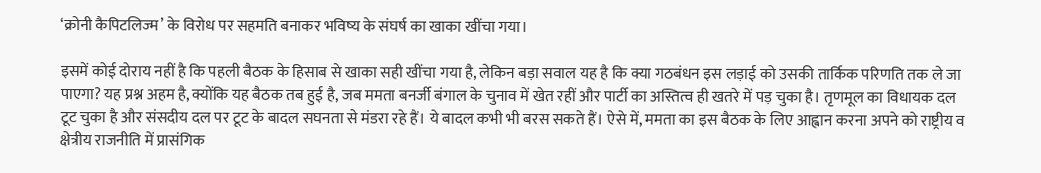‘क्रोनी कैपिटलिज्म’ के विरोध पर सहमति बनाकर भविष्य के संघर्ष का खाका खींचा गया।

इसमें कोई दोराय नहीं है कि पहली बैठक के हिसाब से खाका सही खींचा गया है, लेकिन बड़ा सवाल यह है कि क्या गठबंधन इस लड़ाई को उसकी तार्किक परिणति तक ले जा पाएगा? यह प्रश्न अहम है, क्योंकि यह बैठक तब हुई है, जब ममता बनर्जी बंगाल के चुनाव में खेत रहीं और पार्टी का अस्तित्व ही खतरे में पड़ चुका है। तृणमूल का विधायक दल टूट चुका है और संसदीय दल पर टूट के बादल सघनता से मंडरा रहे हैं। ये बादल कभी भी बरस सकते हैं। ऐसे में, ममता का इस बैठक के लिए आह्वान करना अपने को राष्ट्रीय व क्षेत्रीय राजनीति में प्रासंगिक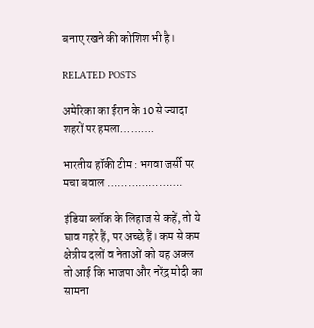बनाए रखने की कोशिश भी है।

RELATED POSTS

अमेरिका का ईरान के 10 से ज्यादा शहरों पर हमला……….

भारतीय हॉकी टीम : भगवा जर्सी पर मचा बवाल ………………….

इंडिया ब्लॉक के लिहाज से कहें, तो ये घाव गहरे हैं, पर अच्छे हैं। कम से कम क्षेत्रीय दलों व नेताओं को यह अक्ल तो आई कि भाजपा और नरेंद्र मोदी का सामना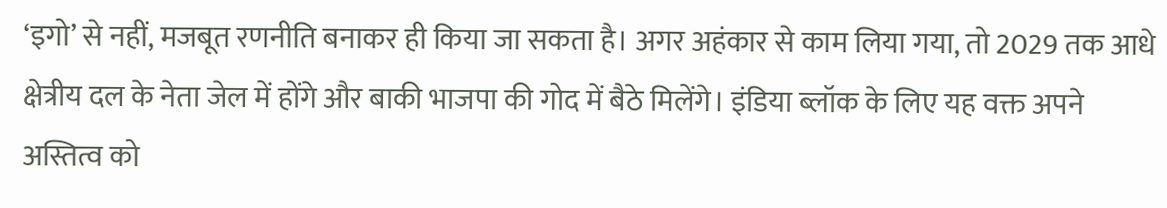‘इगो’ से नहीं, मजबूत रणनीति बनाकर ही किया जा सकता है। अगर अहंकार से काम लिया गया, तो 2029 तक आधे क्षेत्रीय दल के नेता जेल में होंगे और बाकी भाजपा की गोद में बैठे मिलेंगे। इंडिया ब्लॉक के लिए यह वक्त अपने अस्तित्व को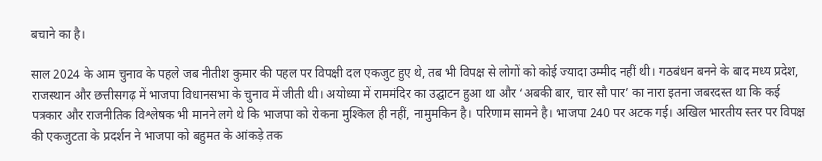बचाने का है।

साल 2024 के आम चुनाव के पहले जब नीतीश कुमार की पहल पर विपक्षी दल एकजुट हुए थे, तब भी विपक्ष से लोगों को कोई ज्यादा उम्मीद नहीं थी। गठबंधन बनने के बाद मध्य प्रदेश, राजस्थान और छत्तीसगढ़ में भाजपा विधानसभा के चुनाव में जीती थी। अयोध्या में राममंदिर का उद्घाटन हुआ था और ‘अबकी बार, चार सौ पार’ का नारा इतना जबरदस्त था कि कई पत्रकार और राजनीतिक विश्लेषक भी मानने लगे थे कि भाजपा को रोकना मुश्किल ही नहीं, नामुमकिन है। परिणाम सामने है। भाजपा 240 पर अटक गई। अखिल भारतीय स्तर पर विपक्ष की एकजुटता के प्रदर्शन ने भाजपा को बहुमत के आंकड़े तक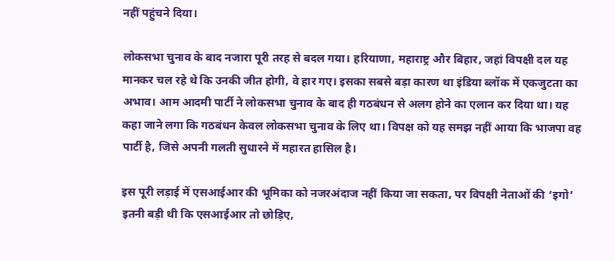नहीं पहुंचने दिया।

लोकसभा चुनाव के बाद नजारा पूरी तरह से बदल गया। हरियाणा, महाराष्ट्र और बिहार, जहां विपक्षी दल यह मानकर चल रहे थे कि उनकी जीत होगी, वे हार गए। इसका सबसे बड़ा कारण था इंडिया ब्लॉक में एकजुटता का अभाव। आम आदमी पार्टी ने लोकसभा चुनाव के बाद ही गठबंधन से अलग होने का एलान कर दिया था। यह कहा जाने लगा कि गठबंधन केवल लोकसभा चुनाव के लिए था। विपक्ष को यह समझ नहीं आया कि भाजपा वह पार्टी है, जिसे अपनी गलती सुधारने में महारत हासिल है।

इस पूरी लड़ाई में एसआईआर की भूमिका को नजरअंदाज नहीं किया जा सकता, पर विपक्षी नेताओं की ‘इगो’ इतनी बड़ी थी कि एसआईआर तो छोड़िए,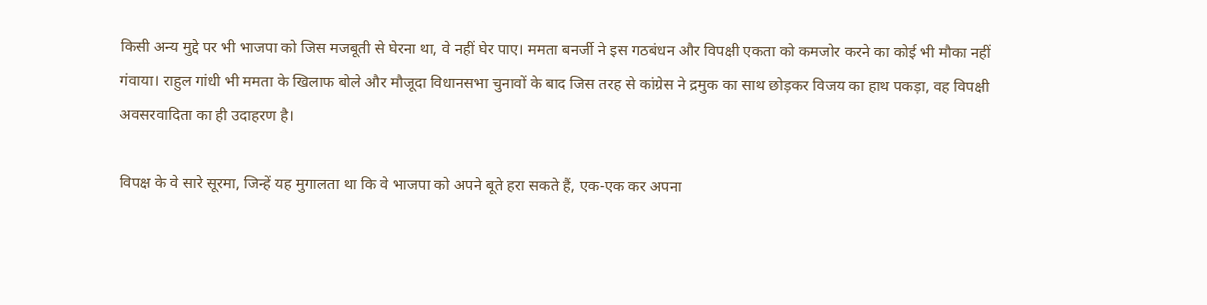किसी अन्य मुद्दे पर भी भाजपा को जिस मजबूती से घेरना था, वे नहीं घेर पाए। ममता बनर्जी ने इस गठबंधन और विपक्षी एकता को कमजोर करने का कोई भी मौका नहीं गंवाया। राहुल गांधी भी ममता के खिलाफ बोले और मौजूदा विधानसभा चुनावों के बाद जिस तरह से कांग्रेस ने द्रमुक का साथ छोड़कर विजय का हाथ पकड़ा, वह विपक्षी अवसरवादिता का ही उदाहरण है।

विपक्ष के वे सारे सूरमा, जिन्हें यह मुगालता था कि वे भाजपा को अपने बूते हरा सकते हैं, एक-एक कर अपना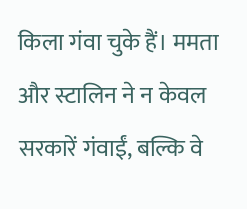किला गंवा चुके हैं। ममता और स्टालिन ने न केवल सरकारें गंवाईं, बल्कि वे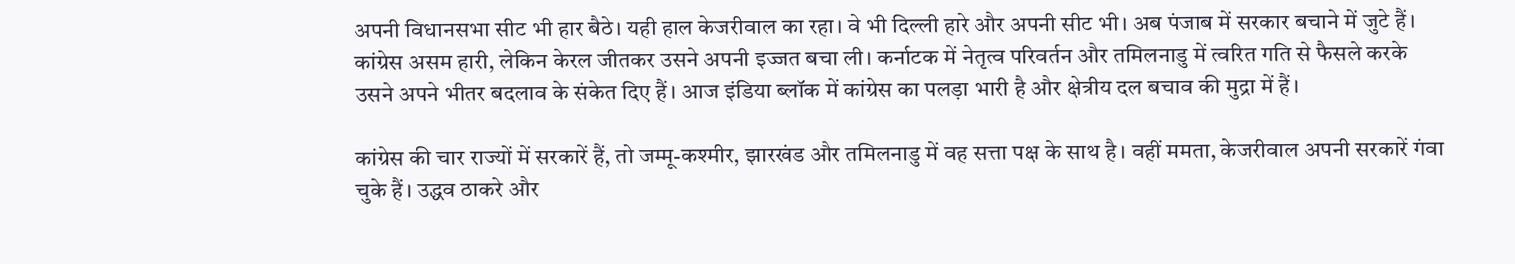अपनी विधानसभा सीट भी हार बैठे। यही हाल केजरीवाल का रहा। वे भी दिल्ली हारे और अपनी सीट भी। अब पंजाब में सरकार बचाने में जुटे हैं। कांग्रेस असम हारी, लेकिन केरल जीतकर उसने अपनी इज्जत बचा ली। कर्नाटक में नेतृत्व परिवर्तन और तमिलनाडु में त्वरित गति से फैसले करके उसने अपने भीतर बदलाव के संकेत दिए हैं। आज इंडिया ब्लॉक में कांग्रेस का पलड़ा भारी है और क्षेत्रीय दल बचाव की मुद्रा में हैं।

कांग्रेस की चार राज्यों में सरकारें हैं, तो जम्मू-कश्मीर, झारखंड और तमिलनाडु में वह सत्ता पक्ष के साथ है। वहीं ममता, केजरीवाल अपनी सरकारें गंवा चुके हैं। उद्धव ठाकरे और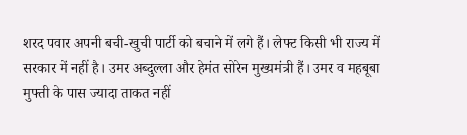शरद पवार अपनी बची-खुची पार्टी को बचाने में लगे हैं। लेफ्ट किसी भी राज्य में सरकार में नहीं है। उमर अब्दुल्ला और हेमंत सोरेन मुख्यमंत्री हैं। उमर व महबूबा मुफ्ती के पास ज्यादा ताकत नहीं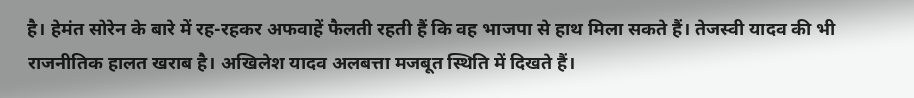है। हेमंत सोरेन के बारे में रह-रहकर अफवाहें फैलती रहती हैं कि वह भाजपा से हाथ मिला सकते हैं। तेजस्वी यादव की भी राजनीतिक हालत खराब है। अखिलेश यादव अलबत्ता मजबूत स्थिति में दिखते हैं।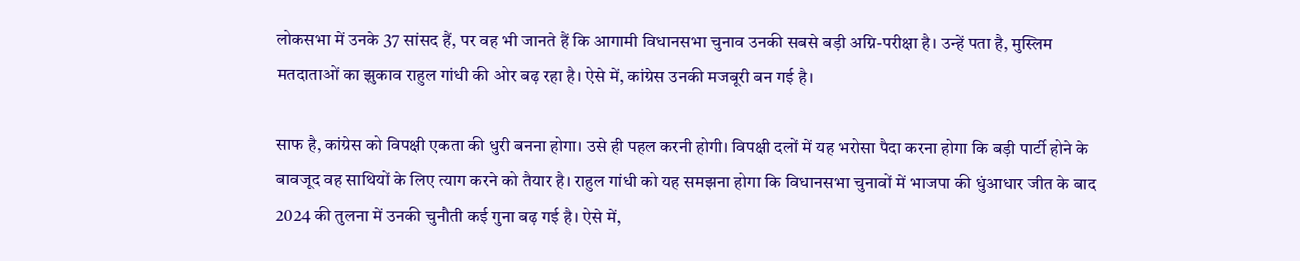लोकसभा में उनके 37 सांसद हैं, पर वह भी जानते हैं कि आगामी विधानसभा चुनाव उनकी सबसे बड़ी अग्नि-परीक्षा है। उन्हें पता है, मुस्लिम मतदाताओं का झुकाव राहुल गांधी की ओर बढ़ रहा है। ऐसे में, कांग्रेस उनकी मजबूरी बन गई है।

साफ है, कांग्रेस को विपक्षी एकता की धुरी बनना होगा। उसे ही पहल करनी होगी। विपक्षी दलों में यह भरोसा पैदा करना होगा कि बड़ी पार्टी होने के बावजूद वह साथियों के लिए त्याग करने को तैयार है। राहुल गांधी को यह समझना होगा कि विधानसभा चुनावों में भाजपा की धुंआधार जीत के बाद 2024 की तुलना में उनकी चुनौती कई गुना बढ़ गई है। ऐसे में,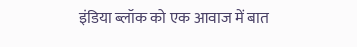इंडिया ब्लॉक को एक आवाज में बात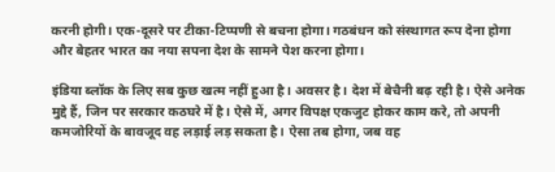करनी होगी। एक-दूसरे पर टीका-टिप्पणी से बचना होगा। गठबंधन को संस्थागत रूप देना होगा और बेहतर भारत का नया सपना देश के सामने पेश करना होगा।

इंडिया ब्लॉक के लिए सब कुछ खत्म नहीं हुआ है। अवसर है। देश में बेचैनी बढ़ रही है। ऐसे अनेक मुद्दे हैं, जिन पर सरकार कठघरे में है। ऐसे में, अगर विपक्ष एकजुट होकर काम करे, तो अपनी कमजोरियों के बावजूद वह लड़ाई लड़ सकता है। ऐसा तब होगा, जब वह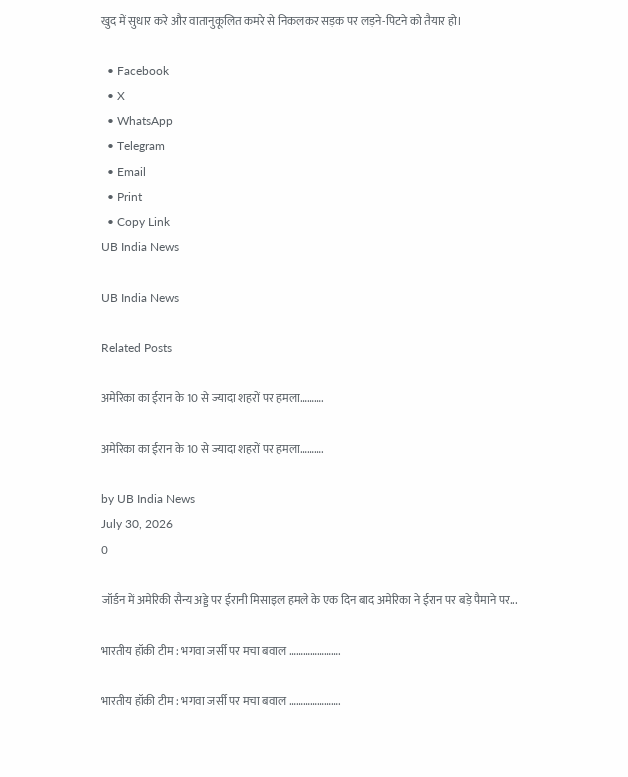खुद में सुधार करे और वातानुकूलित कमरे से निकलकर सड़क पर लड़ने-पिटने को तैयार हो।

  • Facebook
  • X
  • WhatsApp
  • Telegram
  • Email
  • Print
  • Copy Link
UB India News

UB India News

Related Posts

अमेरिका का ईरान के 10 से ज्यादा शहरों पर हमला……….

अमेरिका का ईरान के 10 से ज्यादा शहरों पर हमला……….

by UB India News
July 30, 2026
0

जॉर्डन में अमेरिकी सैन्य अड्डे पर ईरानी मिसाइल हमले के एक दिन बाद अमेरिका ने ईरान पर बड़े पैमाने पर...

भारतीय हॉकी टीम : भगवा जर्सी पर मचा बवाल ………………….

भारतीय हॉकी टीम : भगवा जर्सी पर मचा बवाल ………………….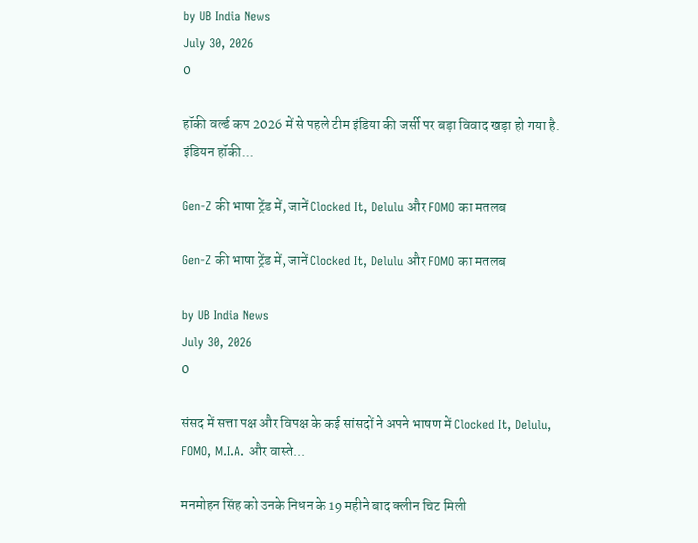by UB India News
July 30, 2026
0

हॉकी वर्ल्ड कप 2026 में से पहले टीम इंडिया की जर्सी पर बड़ा विवाद खड़ा हो गया है. इंडियन हॉकी...

Gen-Z की भाषा ट्रेंड में, जानें Clocked It, Delulu और FOMO का मतलब

Gen-Z की भाषा ट्रेंड में, जानें Clocked It, Delulu और FOMO का मतलब

by UB India News
July 30, 2026
0

संसद में सत्ता पक्ष और विपक्ष के कई सांसदों ने अपने भाषण में Clocked It, Delulu, FOMO, M.I.A. और वास्ते...

मनमोहन सिंह को उनके निधन के 19 महीने बाद क्लीन चिट मिली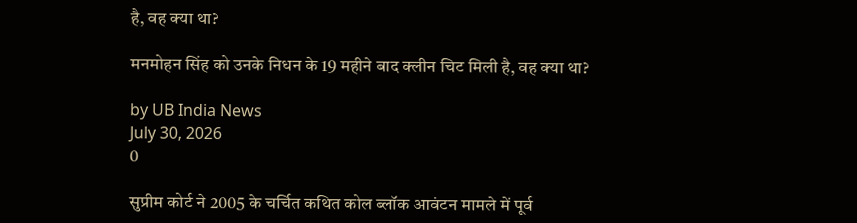है, वह क्या था?

मनमोहन सिंह को उनके निधन के 19 महीने बाद क्लीन चिट मिली है, वह क्या था?

by UB India News
July 30, 2026
0

सुप्रीम कोर्ट ने 2005 के चर्चित कथित कोल ब्लॉक आवंटन मामले में पूर्व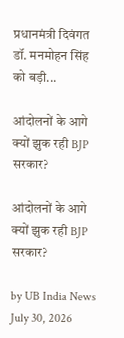प्रधानमंत्री दिवंगत डॉ. मनमोहन सिंह को बड़ी...

आंदोलनों के आगे क्यों झुक रही BJP सरकार?

आंदोलनों के आगे क्यों झुक रही BJP सरकार?

by UB India News
July 30, 2026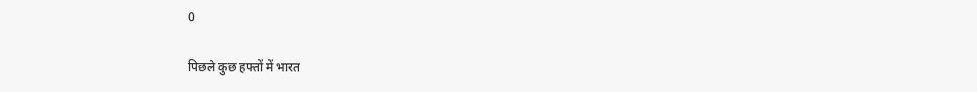0

पिछले कुछ हफ्तों में भारत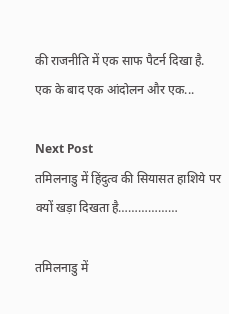की राजनीति में एक साफ पैटर्न दिखा है. एक के बाद एक आंदोलन और एक...

Next Post
तमिलनाडु में हिंदुत्व की सियासत हाशिये पर क्यों खड़ा दिखता है………………

तमिलनाडु में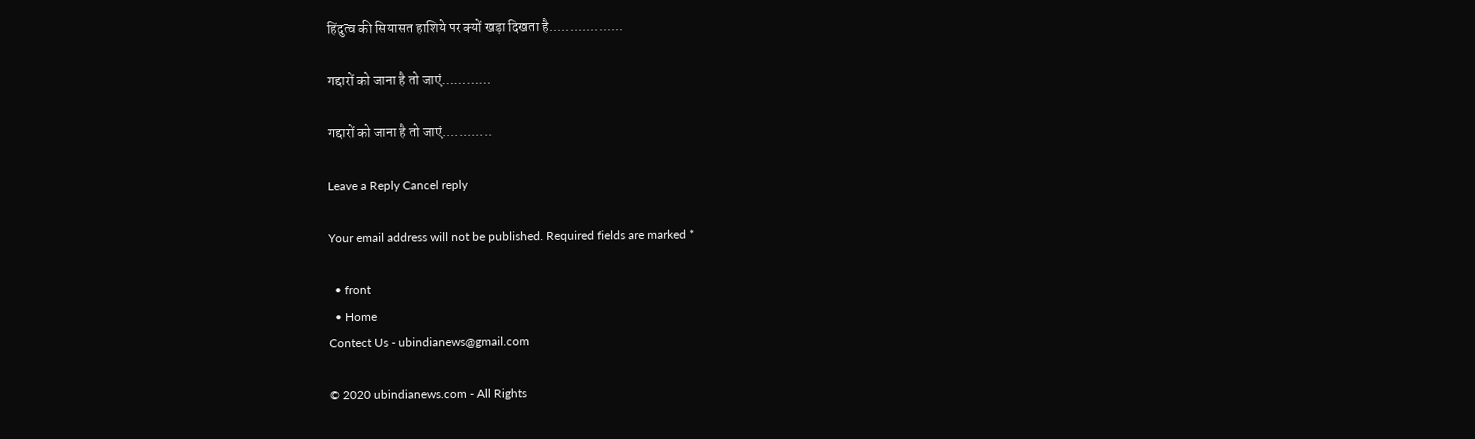हिंदुत्व की सियासत हाशिये पर क्यों खड़ा दिखता है..................

गद्दारों को जाना है तो जाएं…………

गद्दारों को जाना है तो जाएं............

Leave a Reply Cancel reply

Your email address will not be published. Required fields are marked *

  • front
  • Home
Contect Us - ubindianews@gmail.com

© 2020 ubindianews.com - All Rights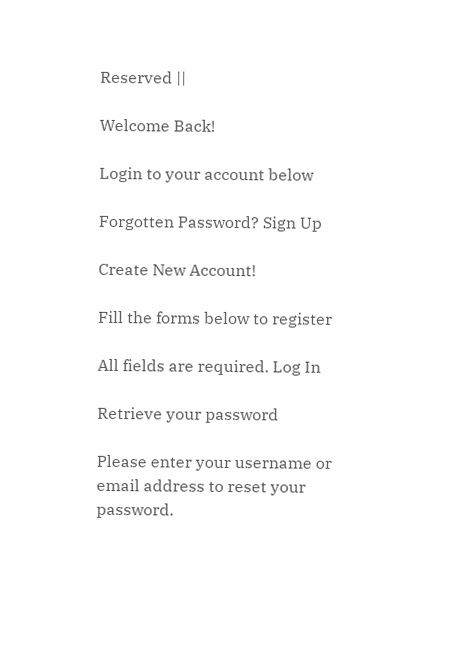Reserved ||

Welcome Back!

Login to your account below

Forgotten Password? Sign Up

Create New Account!

Fill the forms below to register

All fields are required. Log In

Retrieve your password

Please enter your username or email address to reset your password.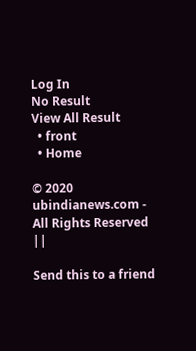Log In
No Result
View All Result
  • front
  • Home

© 2020 ubindianews.com - All Rights Reserved ||

Send this to a friend